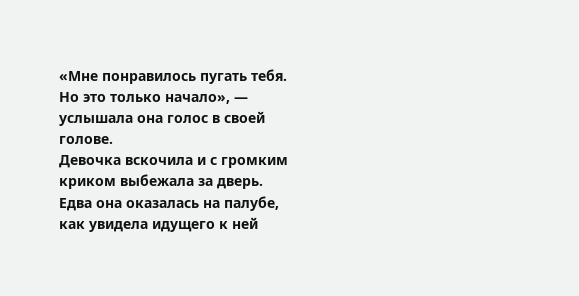«Мне понравилось пугать тебя. Но это только начало», — услышала она голос в своей голове.
Девочка вскочила и с громким криком выбежала за дверь. Едва она оказалась на палубе, как увидела идущего к ней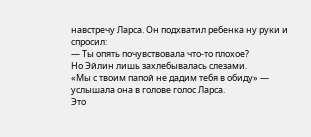навстречу Ларса. Он подхватил ребенка ну руки и спросил:
— Ты опять почувствовала что-то плохое?
Но Эйлин лишь захлебывалась слезами.
«Мы с твоим папой не дадим тебя в обиду» — услышала она в голове голос Ларса.
Это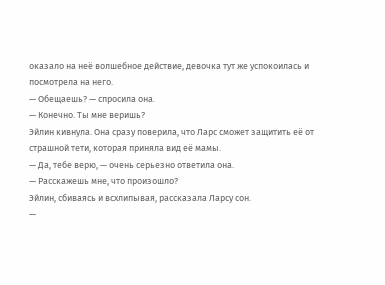оказало на неё волшебное действие, девочка тут же успокоилась и посмотрела на него.
— Обещаешь? — спросила она.
— Конечно. Ты мне веришь?
Эйлин кивнула. Она сразу поверила, что Ларс сможет защитить её от страшной тети, которая приняла вид её мамы.
— Да, тебе верю, — очень серьезно ответила она.
— Расскажешь мне, что произошло?
Эйлин, сбиваясь и всхлипывая, рассказала Ларсу сон.
—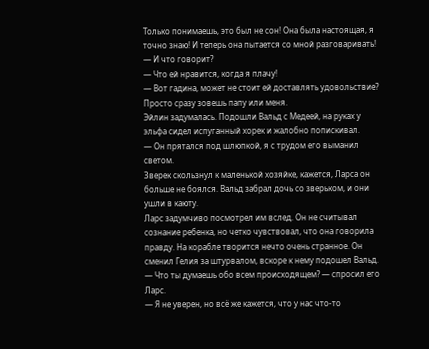Только понимаешь, это был не сон! Она была настоящая, я точно знаю! И теперь она пытается со мной разговаривать!
— И что говорит?
— Что ей нравится, когда я плачу!
— Вот гадина, может не стоит ей доставлять удовольствие? Просто сразу зовешь папу или меня.
Эйлин задумалась. Подошли Вальд с Медеей, на руках у эльфа сидел испуганный хорек и жалобно попискивал.
— Он прятался под шлюпкой, я с трудом его выманил светом.
Зверек скользнул к маленькой хозяйке, кажется, Ларса он больше не боялся. Вальд забрал дочь со зверьком, и они ушли в каюту.
Ларс задумчиво посмотрел им вслед. Он не считывал сознание ребенка, но четко чувствовал, что она говорила правду. На корабле творится нечто очень странное. Он сменил Гелия за штурвалом, вскоре к нему подошел Вальд.
— Что ты думаешь обо всем происходящем? — спросил его Ларс.
— Я не уверен, но всё же кажется, что у нас что-то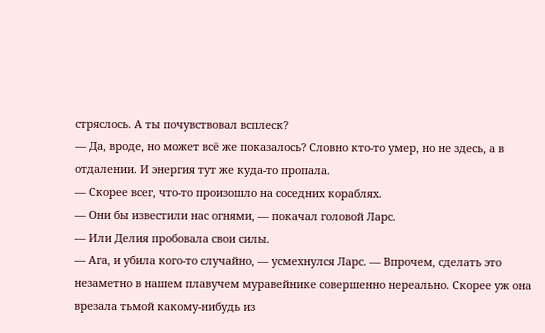стряслось. А ты почувствовал всплеск?
— Да, вроде, но может всё же показалось? Словно кто-то умер, но не здесь, а в отдалении. И энергия тут же куда-то пропала.
— Скорее всег, что-то произошло на соседних кораблях.
— Они бы известили нас огнями, — покачал головой Ларс.
— Или Делия пробовала свои силы.
— Ага, и убила кого-то случайно, — усмехнулся Ларс. — Впрочем, сделать это незаметно в нашем плавучем муравейнике совершенно нереально. Скорее уж она врезала тьмой какому-нибудь из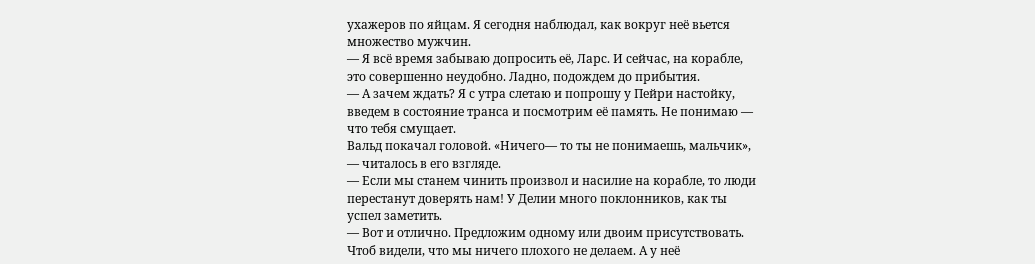ухажеров по яйцам. Я сегодня наблюдал, как вокруг неё вьется множество мужчин.
— Я всё время забываю допросить её, Ларс. И сейчас, на корабле, это совершенно неудобно. Ладно, подождем до прибытия.
— А зачем ждать? Я с утра слетаю и попрошу у Пейри настойку, введем в состояние транса и посмотрим её память. Не понимаю — что тебя смущает.
Вальд покачал головой. «Ничего— то ты не понимаешь, мальчик», — читалось в его взгляде.
— Если мы станем чинить произвол и насилие на корабле, то люди перестанут доверять нам! У Делии много поклонников, как ты успел заметить.
— Вот и отлично. Предложим одному или двоим присутствовать. Чтоб видели, что мы ничего плохого не делаем. А у неё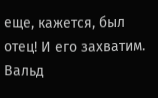еще, кажется, был отец! И его захватим.
Вальд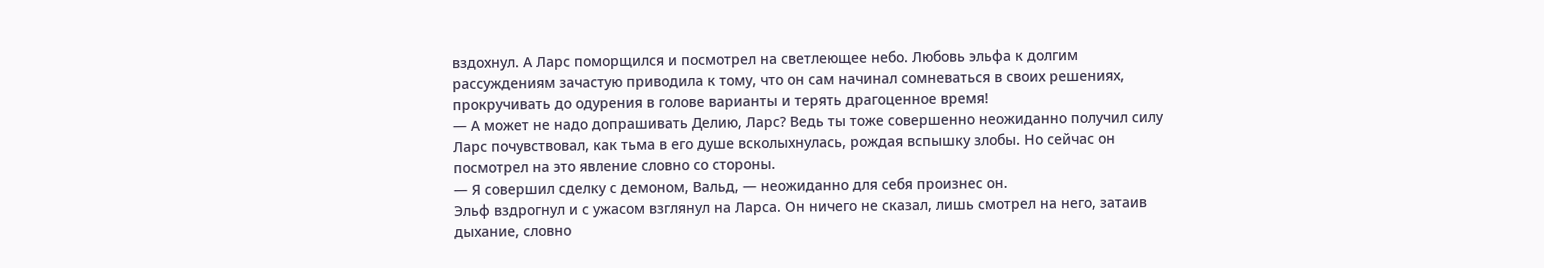вздохнул. А Ларс поморщился и посмотрел на светлеющее небо. Любовь эльфа к долгим рассуждениям зачастую приводила к тому, что он сам начинал сомневаться в своих решениях, прокручивать до одурения в голове варианты и терять драгоценное время!
— А может не надо допрашивать Делию, Ларс? Ведь ты тоже совершенно неожиданно получил силу
Ларс почувствовал, как тьма в его душе всколыхнулась, рождая вспышку злобы. Но сейчас он посмотрел на это явление словно со стороны.
— Я совершил сделку с демоном, Вальд, — неожиданно для себя произнес он.
Эльф вздрогнул и с ужасом взглянул на Ларса. Он ничего не сказал, лишь смотрел на него, затаив дыхание, словно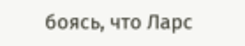боясь, что Ларс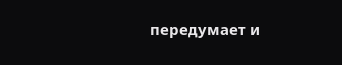передумает и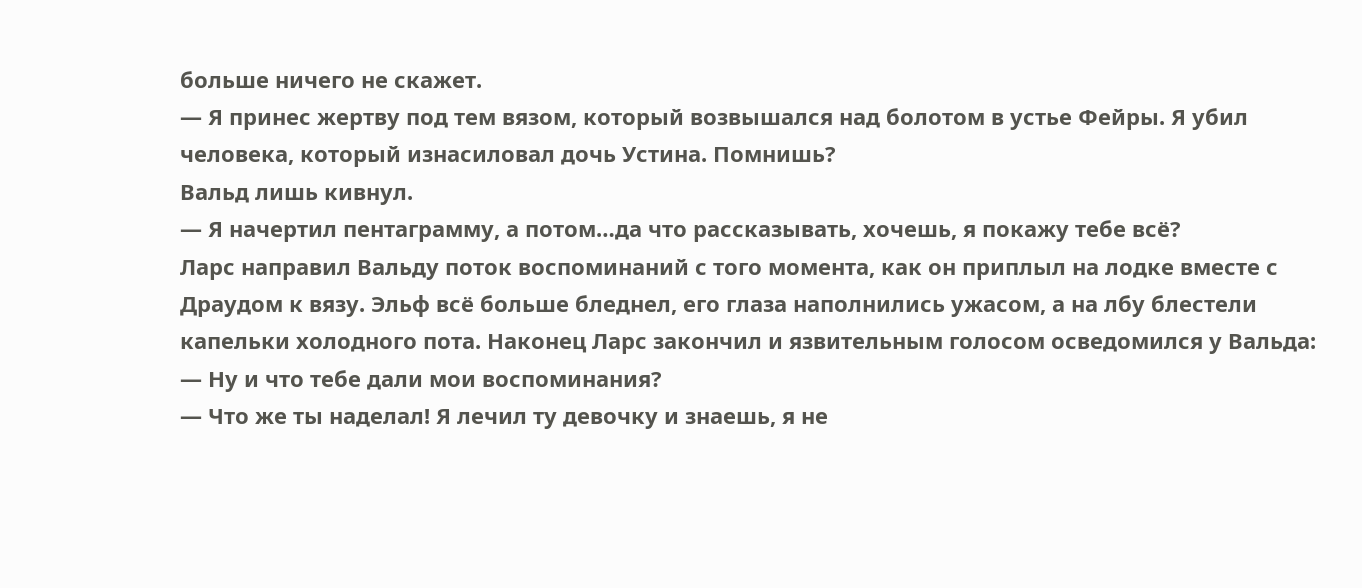больше ничего не скажет.
— Я принес жертву под тем вязом, который возвышался над болотом в устье Фейры. Я убил человека, который изнасиловал дочь Устина. Помнишь?
Вальд лишь кивнул.
— Я начертил пентаграмму, а потом…да что рассказывать, хочешь, я покажу тебе всё?
Ларс направил Вальду поток воспоминаний с того момента, как он приплыл на лодке вместе с Драудом к вязу. Эльф всё больше бледнел, его глаза наполнились ужасом, а на лбу блестели капельки холодного пота. Наконец Ларс закончил и язвительным голосом осведомился у Вальда:
— Ну и что тебе дали мои воспоминания?
— Что же ты наделал! Я лечил ту девочку и знаешь, я не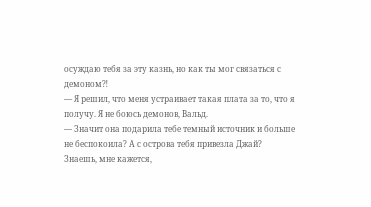осуждаю тебя за эту казнь, но как ты мог связаться с демоном⁈
— Я решил, что меня устраивает такая плата за то, что я получу. Я не боюсь демонов, Вальд.
— Значит она подарила тебе темный источник и больше не беспокоила? А с острова тебя привезла Джай? Знаешь, мне кажется,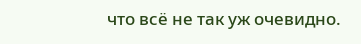что всё не так уж очевидно.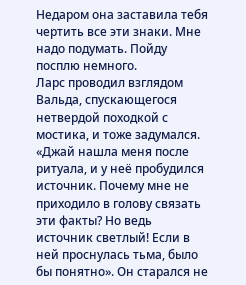Недаром она заставила тебя чертить все эти знаки. Мне надо подумать. Пойду посплю немного.
Ларс проводил взглядом Вальда, спускающегося нетвердой походкой с мостика, и тоже задумался. «Джай нашла меня после ритуала, и у неё пробудился источник. Почему мне не приходило в голову связать эти факты? Но ведь источник светлый! Если в ней проснулась тьма, было бы понятно». Он старался не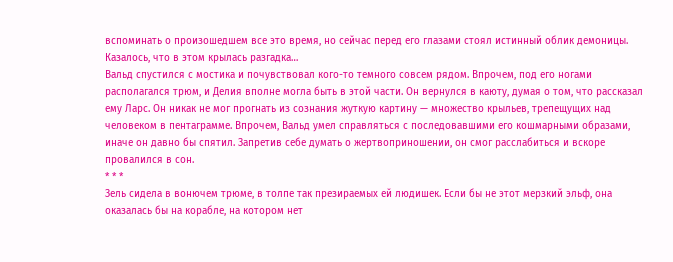вспоминать о произошедшем все это время, но сейчас перед его глазами стоял истинный облик демоницы. Казалось, что в этом крылась разгадка…
Вальд спустился с мостика и почувствовал кого-то темного совсем рядом. Впрочем, под его ногами располагался трюм, и Делия вполне могла быть в этой части. Он вернулся в каюту, думая о том, что рассказал ему Ларс. Он никак не мог прогнать из сознания жуткую картину — множество крыльев, трепещущих над человеком в пентаграмме. Впрочем, Вальд умел справляться с последовавшими его кошмарными образами, иначе он давно бы спятил. Запретив себе думать о жертвоприношении, он смог расслабиться и вскоре провалился в сон.
* * *
Зель сидела в вонючем трюме, в толпе так презираемых ей людишек. Если бы не этот мерзкий эльф, она оказалась бы на корабле, на котором нет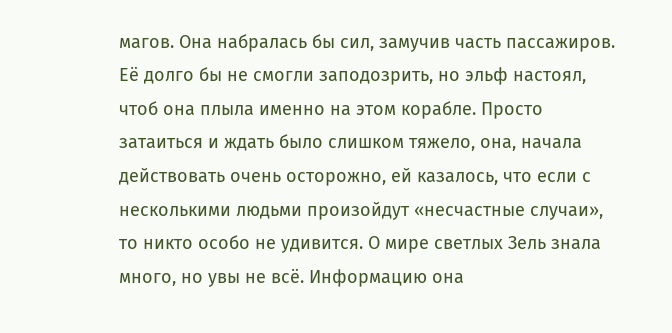магов. Она набралась бы сил, замучив часть пассажиров. Её долго бы не смогли заподозрить, но эльф настоял, чтоб она плыла именно на этом корабле. Просто затаиться и ждать было слишком тяжело, она, начала действовать очень осторожно, ей казалось, что если с несколькими людьми произойдут «несчастные случаи», то никто особо не удивится. О мире светлых Зель знала много, но увы не всё. Информацию она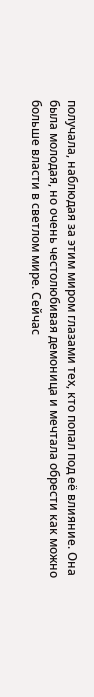получала, наблюдая за этим миром глазами тех, кто попал под её влияние. Она была молодая, но очень честолюбивая демоница и мечтала обрести как можно больше власти в светлом мире. Сейчас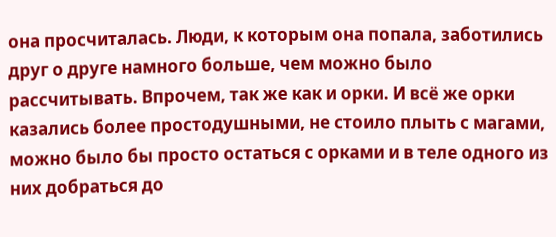она просчиталась. Люди, к которым она попала, заботились друг о друге намного больше, чем можно было рассчитывать. Впрочем, так же как и орки. И всё же орки казались более простодушными, не стоило плыть с магами, можно было бы просто остаться с орками и в теле одного из них добраться до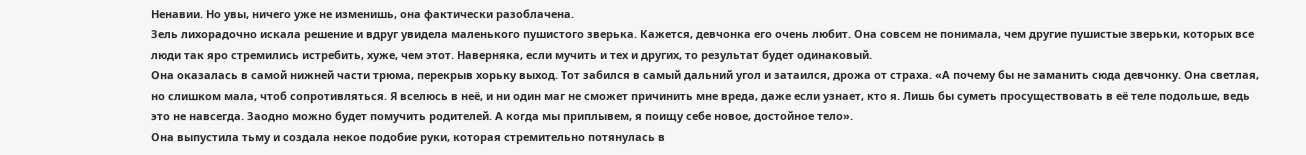Ненавии. Но увы, ничего уже не изменишь, она фактически разоблачена.
Зель лихорадочно искала решение и вдруг увидела маленького пушистого зверька. Кажется, девчонка его очень любит. Она совсем не понимала, чем другие пушистые зверьки, которых все люди так яро стремились истребить, хуже, чем этот. Наверняка, если мучить и тех и других, то результат будет одинаковый.
Она оказалась в самой нижней части трюма, перекрыв хорьку выход. Тот забился в самый дальний угол и затаился, дрожа от страха. «А почему бы не заманить сюда девчонку. Она светлая, но слишком мала, чтоб сопротивляться. Я вселюсь в неё, и ни один маг не сможет причинить мне вреда, даже если узнает, кто я. Лишь бы суметь просуществовать в её теле подольше, ведь это не навсегда. Заодно можно будет помучить родителей. А когда мы приплывем, я поищу себе новое, достойное тело».
Она выпустила тьму и создала некое подобие руки, которая стремительно потянулась в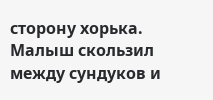сторону хорька. Малыш скользил между сундуков и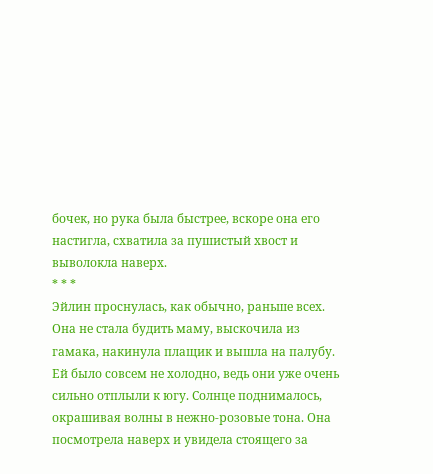бочек, но рука была быстрее, вскоре она его настигла, схватила за пушистый хвост и выволокла наверх.
* * *
Эйлин проснулась, как обычно, раньше всех. Она не стала будить маму, выскочила из гамака, накинула плащик и вышла на палубу. Ей было совсем не холодно, ведь они уже очень сильно отплыли к югу. Солнце поднималось, окрашивая волны в нежно-розовые тона. Она посмотрела наверх и увидела стоящего за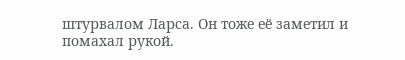штурвалом Ларса. Он тоже её заметил и помахал рукой.